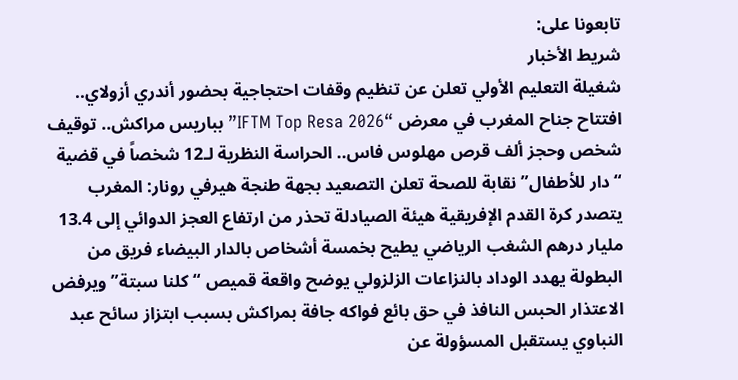تابعونا على:
شريط الأخبار
شغيلة التعليم الأولي تعلن عن تنظيم وقفات احتجاجية بحضور أندري أزولاي.. افتتاح جناح المغرب في معرض “IFTM Top Resa 2026” بباريس مراكش.. توقيف شخص وحجز ألف قرص مهلوس فاس.. الحراسة النظرية لـ12 شخصاً في قضية “دار للأطفال” نقابة للصحة تعلن التصعيد بجهة طنجة هيرفي رونار: المغرب يتصدر كرة القدم الإفريقية هيئة الصيادلة تحذر من ارتفاع العجز الدوائي إلى 13.4 مليار درهم الشغب الرياضي يطيح بخمسة أشخاص بالدار البيضاء فريق من البطولة يهدد الوداد بالنزاعات الزلزولي يوضح واقعة قميص “كلنا سبتة” ويرفض الاعتذار الحبس النافذ في حق بائع فواكه جافة بمراكش بسبب ابتزاز سائح عبد النباوي يستقبل المسؤولة عن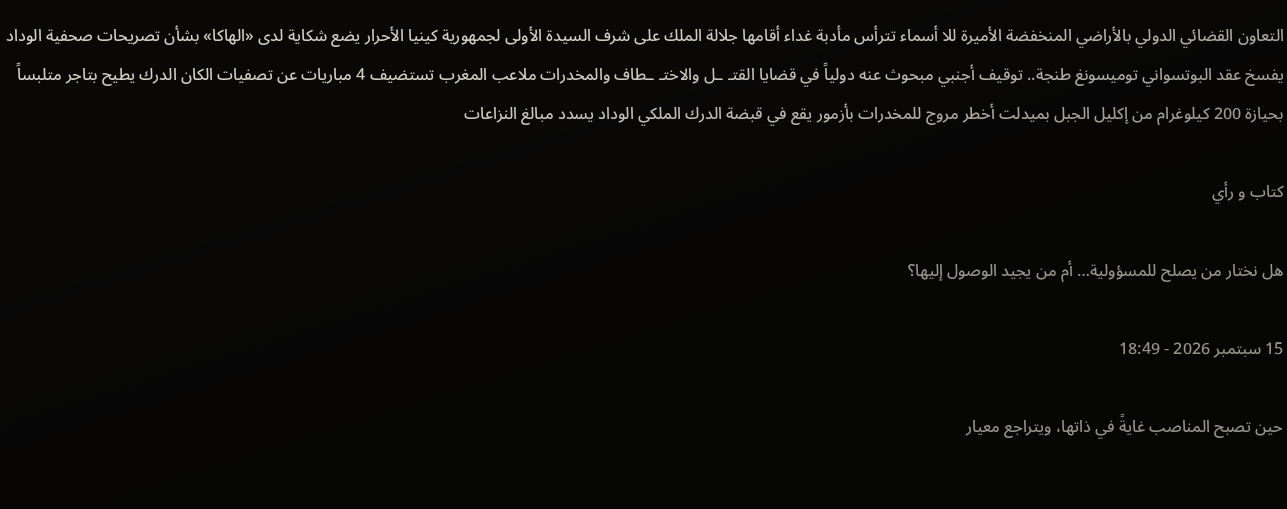التعاون القضائي الدولي بالأراضي المنخفضة الأميرة للا أسماء تترأس مأدبة غداء أقامها جلالة الملك على شرف السيدة الأولى لجمهورية كينيا الأحرار يضع شكاية لدى «الهاكا» بشأن تصريحات صحفية الوداد يفسخ عقد البوتسواني توميسونغ طنجة.. توقيف أجنبي مبحوث عنه دولياً في قضايا القتـ ـل والاختـ ـطاف والمخدرات ملاعب المغرب تستضيف 4 مباريات عن تصفيات الكان الدرك يطيح بتاجر متلبساً بحيازة 200 كيلوغرام من إكليل الجبل بميدلت أخطر مروج للمخدرات بأزمور يقع في قبضة الدرك الملكي الوداد يسدد مبالغ النزاعات

كتاب و رأي

هل نختار من يصلح للمسؤولية… أم من يجيد الوصول إليها؟

15 سبتمبر 2026 - 18:49

حين تصبح المناصب غايةً في ذاتها، ويتراجع معيار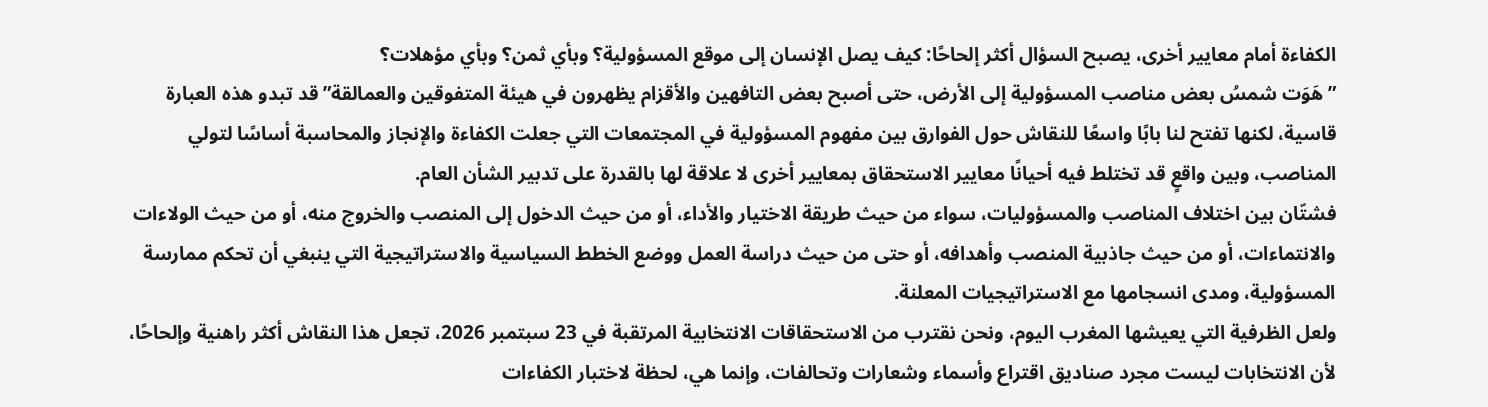الكفاءة أمام معايير أخرى، يصبح السؤال أكثر إلحاحًا: كيف يصل الإنسان إلى موقع المسؤولية؟ وبأي ثمن؟ وبأي مؤهلات؟
” هَوَت شمسُ بعض مناصب المسؤولية إلى الأرض، حتى أصبح بعض التافهين والأقزام يظهرون في هيئة المتفوقين والعمالقة” قد تبدو هذه العبارة قاسية، لكنها تفتح لنا بابًا واسعًا للنقاش حول الفوارق بين مفهوم المسؤولية في المجتمعات التي جعلت الكفاءة والإنجاز والمحاسبة أساسًا لتولي المناصب، وبين واقعٍ قد تختلط فيه أحيانًا معايير الاستحقاق بمعايير أخرى لا علاقة لها بالقدرة على تدبير الشأن العام.
فشتّان بين اختلاف المناصب والمسؤوليات، سواء من حيث طريقة الاختيار والأداء، أو من حيث الدخول إلى المنصب والخروج منه، أو من حيث الولاءات والانتماءات، أو من حيث جاذبية المنصب وأهدافه، أو حتى من حيث دراسة العمل ووضع الخطط السياسية والاستراتيجية التي ينبغي أن تحكم ممارسة المسؤولية، ومدى انسجامها مع الاستراتيجيات المعلنة.
ولعل الظرفية التي يعيشها المغرب اليوم، ونحن نقترب من الاستحقاقات الانتخابية المرتقبة في 23 سبتمبر 2026، تجعل هذا النقاش أكثر راهنية وإلحاحًا، لأن الانتخابات ليست مجرد صناديق اقتراع وأسماء وشعارات وتحالفات، وإنما هي، لحظة لاختبار الكفاءات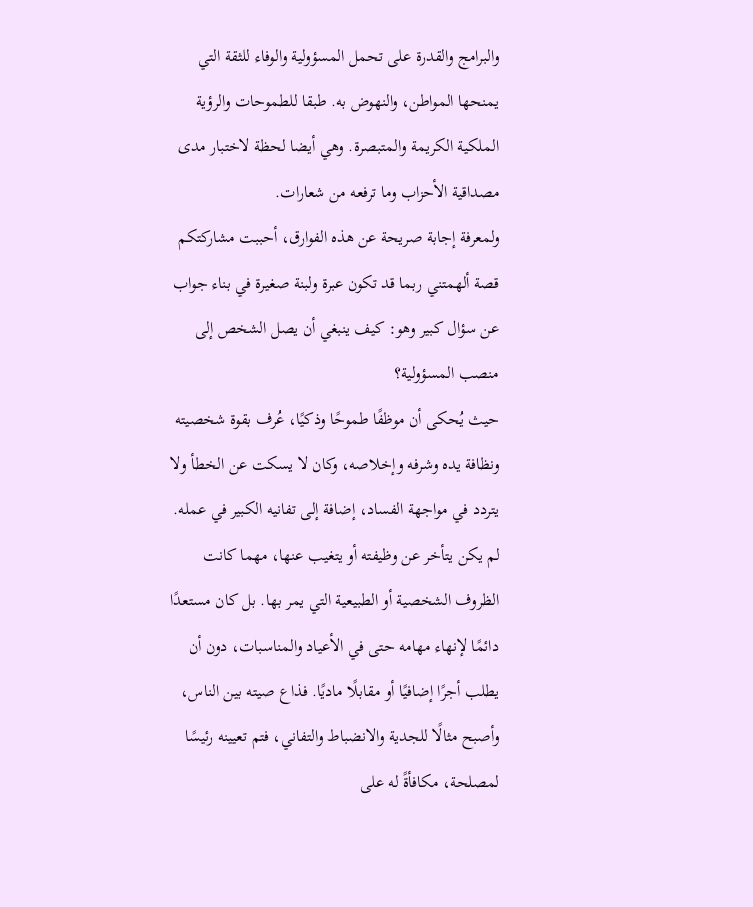والبرامج والقدرة على تحمل المسؤولية والوفاء للثقة التي يمنحها المواطن، والنهوض به. طبقا للطموحات والرؤية الملكية الكريمة والمتبصرة. وهي أيضا لحظة لاختبار مدى مصداقية الأحزاب وما ترفعه من شعارات.
ولمعرفة إجابة صريحة عن هذه الفوارق، أحببت مشاركتكم قصة ألهمتني ربما قد تكون عبرة ولبنة صغيرة في بناء جواب عن سؤال كبير وهو: كيف ينبغي أن يصل الشخص إلى منصب المسؤولية؟
حيث يُحكى أن موظفًا طموحًا وذكيًا، عُرف بقوة شخصيته ونظافة يده وشرفه وإخلاصه، وكان لا يسكت عن الخطأ ولا يتردد في مواجهة الفساد، إضافة إلى تفانيه الكبير في عمله. لم يكن يتأخر عن وظيفته أو يتغيب عنها، مهما كانت الظروف الشخصية أو الطبيعية التي يمر بها. بل كان مستعدًا دائمًا لإنهاء مهامه حتى في الأعياد والمناسبات، دون أن يطلب أجرًا إضافيًا أو مقابلًا ماديًا. فذاع صيته بين الناس، وأصبح مثالًا للجدية والانضباط والتفاني، فتم تعيينه رئيسًا لمصلحة، مكافأةً له على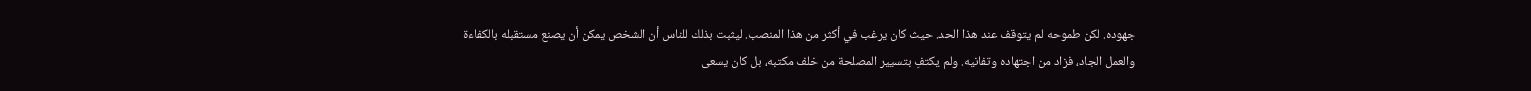جهوده. لكن طموحه لم يتوقف عند هذا الحد. حيث كان يرغب في أكثر من هذا المنصب. ليثبت بذلك للناس أن الشخص يمكن أن يصنع مستقبله بالكفاءة والعمل الجاد، فزاد من اجتهاده وتفانيه. ولم يكتفِ بتسيير المصلحة من خلف مكتبه، بل كان يسعى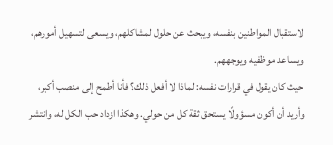لاستقبال المواطنين بنفسه، ويبحث عن حلول لمشاكلهم، ويسعى لتسهيل أمورهم، ويساعد موظفيه ويوجههم.
حيث كان يقول في قرارات نفسه: لماذا لا أفعل ذلك؟ فأنا أطمح إلى منصب أكبر، وأريد أن أكون مسؤولًا يستحق ثقة كل من حولي. وهكذا ازداد حب الكل له، وانتشر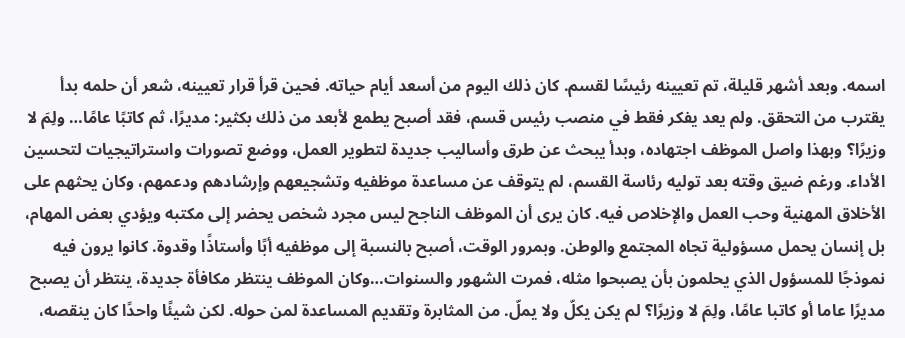اسمه. وبعد أشهر قليلة، تم تعيينه رئيسًا لقسم. كان ذلك اليوم من أسعد أيام حياته. فحين قرأ قرار تعيينه، شعر أن حلمه بدأ يقترب من التحقق. ولم يعد يفكر فقط في منصب رئيس قسم، فقد أصبح يطمع لأبعد من ذلك بكثير: مديرًا، ثم كاتبًا عامًا… ولِمَ لا وزيرًا؟ وبهذا واصل الموظف اجتهاده، وبدأ يبحث عن طرق وأساليب جديدة لتطوير العمل، ووضع تصورات واستراتيجيات لتحسين الأداء. ورغم ضيق وقته بعد توليه رئاسة القسم، لم يتوقف عن مساعدة موظفيه وتشجيعهم وإرشادهم ودعمهم، وكان يحثهم على الأخلاق المهنية وحب العمل والإخلاص فيه. كان يرى أن الموظف الناجح ليس مجرد شخص يحضر إلى مكتبه ويؤدي بعض المهام، بل إنسان يحمل مسؤولية تجاه المجتمع والوطن. وبمرور الوقت، أصبح بالنسبة إلى موظفيه أبًا وأستاذًا وقدوة. كانوا يرون فيه نموذجًا للمسؤول الذي يحلمون بأن يصبحوا مثله، فمرت الشهور والسنوات…وكان الموظف ينتظر مكافأة جديدة، ينتظر أن يصبح مديرًا عاما أو كاتبا عامًا، ولِمَ لا وزيرًا؟ لم يكن يكلّ ولا يملّ. من المثابرة وتقديم المساعدة لمن حوله. لكن شيئًا واحدًا كان ينقصه،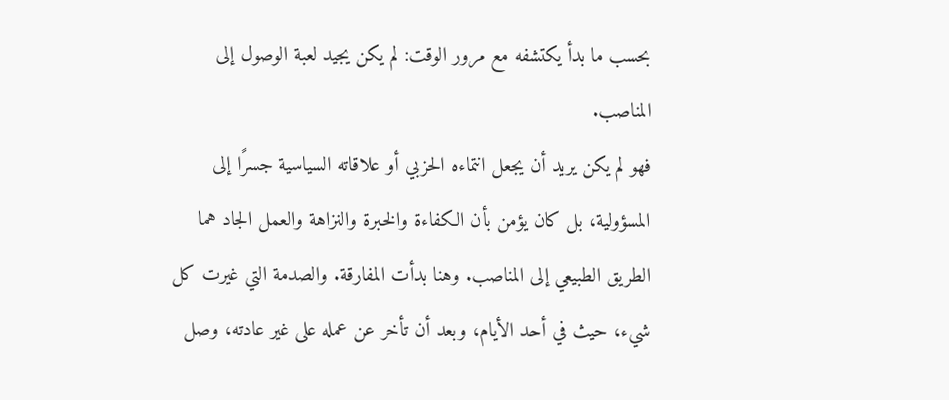بحسب ما بدأ يكتشفه مع مرور الوقت: لم يكن يجيد لعبة الوصول إلى المناصب.
فهو لم يكن يريد أن يجعل انتماءه الحزبي أو علاقاته السياسية جسرًا إلى المسؤولية، بل كان يؤمن بأن الكفاءة والخبرة والنزاهة والعمل الجاد هما الطريق الطبيعي إلى المناصب. وهنا بدأت المفارقة. والصدمة التي غيرت كل شيء، حيث في أحد الأيام، وبعد أن تأخر عن عمله على غير عادته، وصل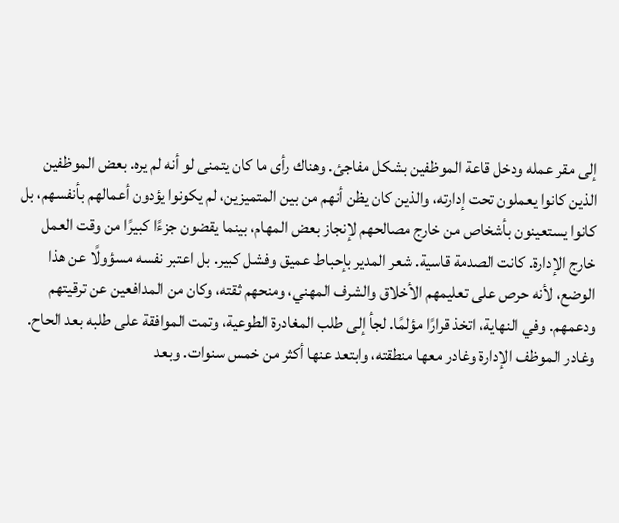إلى مقر عمله ودخل قاعة الموظفين بشكل مفاجئ. وهناك رأى ما كان يتمنى لو أنه لم يره. بعض الموظفين الذين كانوا يعملون تحت إدارته، والذين كان يظن أنهم من بين المتميزين، لم يكونوا يؤدون أعمالهم بأنفسهم، بل كانوا يستعينون بأشخاص من خارج مصالحهم لإنجاز بعض المهام، بينما يقضون جزءًا كبيرًا من وقت العمل خارج الإدارة. كانت الصدمة قاسية. شعر المدير بإحباط عميق وفشل كبير. بل اعتبر نفسه مسؤولًا عن هذا الوضع، لأنه حرص على تعليمهم الأخلاق والشرف المهني، ومنحهم ثقته، وكان من المدافعين عن ترقيتهم ودعمهم. وفي النهاية، اتخذ قرارًا مؤلمًا. لجأ إلى طلب المغادرة الطوعية، وتمت الموافقة على طلبه بعد الحاح.
وغادر الموظف الإدارة وغادر معها منطقته، وابتعد عنها أكثر من خمس سنوات. وبعد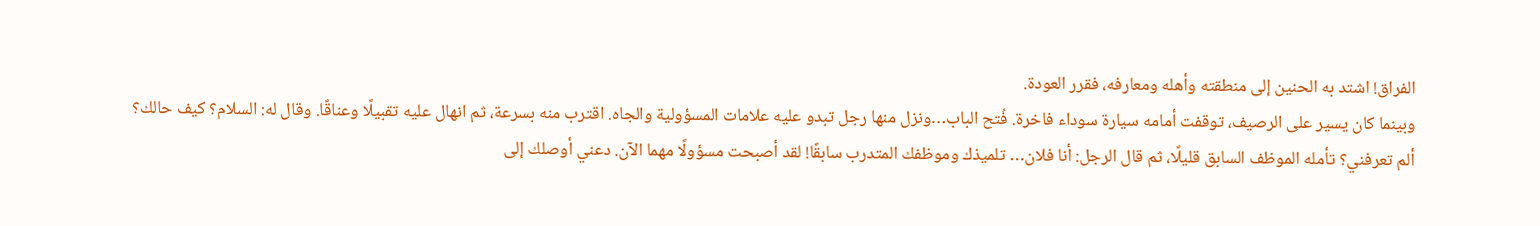الفراق! اشتد به الحنين إلى منطقته وأهله ومعارفه، فقرر العودة.
وبينما كان يسير على الرصيف، توقفت أمامه سيارة سوداء فاخرة. فُتح الباب…ونزل منها رجل تبدو عليه علامات المسؤولية والجاه. اقترب منه بسرعة، ثم انهال عليه تقبيلًا وعناقًا. وقال له: السلام؟ كيف حالك؟ ألم تعرفني؟ تأمله الموظف السابق قليلًا، ثم قال الرجل: أنا فلان… تلميذك وموظفك المتدرب سابقًا! لقد أصبحت مسؤولًا مهما الآن. دعني أوصلك إلى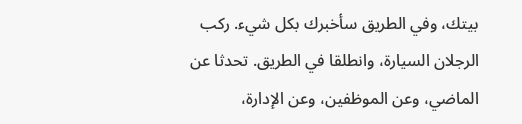بيتك، وفي الطريق سأخبرك بكل شيء. ركب الرجلان السيارة، وانطلقا في الطريق. تحدثا عن الماضي، وعن الموظفين، وعن الإدارة،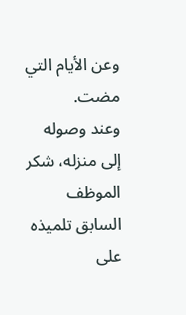وعن الأيام التي مضت.
وعند وصوله إلى منزله، شكر الموظف السابق تلميذه على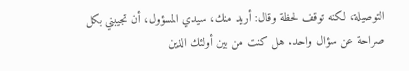التوصيلة، لكنه توقف لحظة وقال: أريد منك، سيدي المسؤول، أن تجيبني بكل صراحة عن سؤال واحد. هل كنت من بين أولئك الذين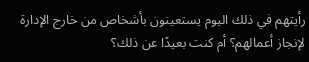رأيتهم في ذلك اليوم يستعينون بأشخاص من خارج الإدارة لإنجاز أعمالهم؟ أم كنت بعيدًا عن ذلك؟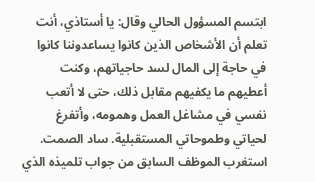ابتسم المسؤول الحالي وقال: يا أستاذي، أنت تعلم أن الأشخاص الذين كانوا يساعدوننا كانوا في حاجة إلى المال لسد حاجياتهم، وكنت أعطيهم ما يكفيهم مقابل ذلك، حتى لا أتعب نفسي في مشاغل العمل وهمومه، وأتفرغ لحياتي وطموحاتي المستقبلية. ساد الصمت. استغرب الموظف السابق من جواب تلميذه الذي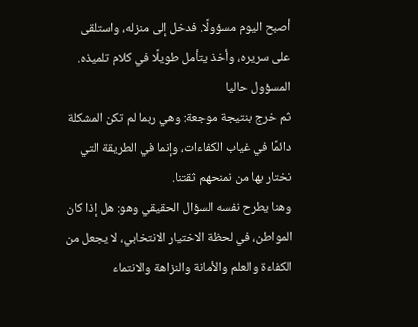أصبح اليوم مسؤولًا. فدخل إلى منزله، واستلقى على سريره، وأخذ يتأمل طويلًا في كلام تلميذه. المسؤول حاليا
ثم خرج بنتيجة موجعة: وهي ربما لم تكن المشكلة دائمًا في غياب الكفاءات، وإنما في الطريقة التي نختار بها من نمنحهم ثقتنا.
وهنا يطرح نفسه السؤال الحقيقي وهو: هل إذا كان المواطن، في لحظة الاختيار الانتخابي، لا يجعل من الكفاءة والعلم والأمانة والنزاهة والانتماء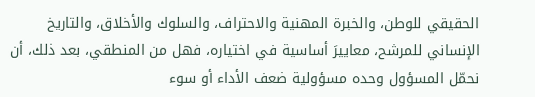الحقيقي للوطن، والخبرة المهنية والاحتراف، والسلوك والأخلاق، والتاريخ الإنساني للمرشح، معاييرَ أساسية في اختياره، فهل من المنطقي، بعد ذلك، أن نحمّل المسؤول وحده مسؤولية ضعف الأداء أو سوء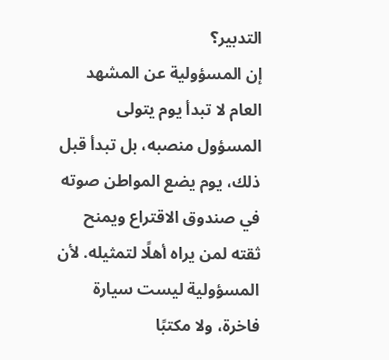التدبير؟
إن المسؤولية عن المشهد العام لا تبدأ يوم يتولى المسؤول منصبه، بل تبدأ قبل ذلك، يوم يضع المواطن صوته في صندوق الاقتراع ويمنح ثقته لمن يراه أهلًا لتمثيله. لأن المسؤولية ليست سيارة فاخرة، ولا مكتبًا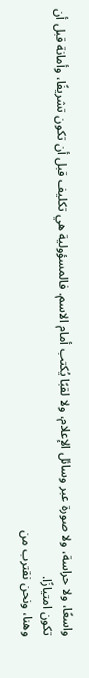واسعًا، ولا حراسة، ولا صورة عبر وسائل الإعلام، ولا لقبًا يُكتب أمام الاسم. فالمسؤولية هي تكليف قبل أن تكون تشريفًا، وأمانة قبل أن تكون امتيازًا.
وهنا، ونحن نقترب من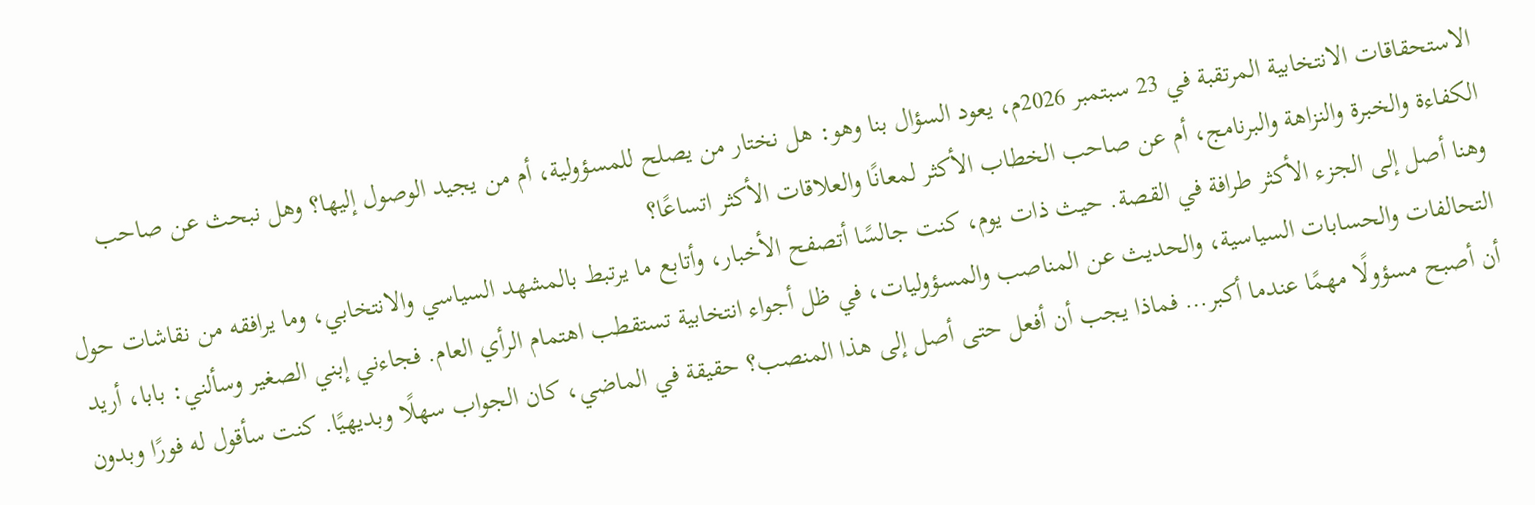الاستحقاقات الانتخابية المرتقبة في 23 سبتمبر 2026م، يعود السؤال بنا وهو: هل نختار من يصلح للمسؤولية، أم من يجيد الوصول إليها؟ وهل نبحث عن صاحب الكفاءة والخبرة والنزاهة والبرنامج، أم عن صاحب الخطاب الأكثر لمعانًا والعلاقات الأكثر اتساعًا؟
وهنا أصل إلى الجزء الأكثر طرافة في القصة. حيث ذات يوم، كنت جالسًا أتصفح الأخبار، وأتابع ما يرتبط بالمشهد السياسي والانتخابي، وما يرافقه من نقاشات حول التحالفات والحسابات السياسية، والحديث عن المناصب والمسؤوليات، في ظل أجواء انتخابية تستقطب اهتمام الرأي العام. فجاءني إبني الصغير وسألني: بابا، أريد أن أصبح مسؤولًا مهمًا عندما أكبر… فماذا يجب أن أفعل حتى أصل إلى هذا المنصب؟ حقيقة في الماضي، كان الجواب سهلًا وبديهيًا. كنت سأقول له فورًا وبدون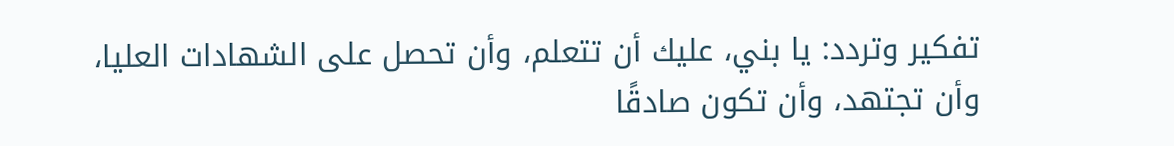تفكير وتردد: يا بني، عليك أن تتعلم، وأن تحصل على الشهادات العليا، وأن تجتهد، وأن تكون صادقًا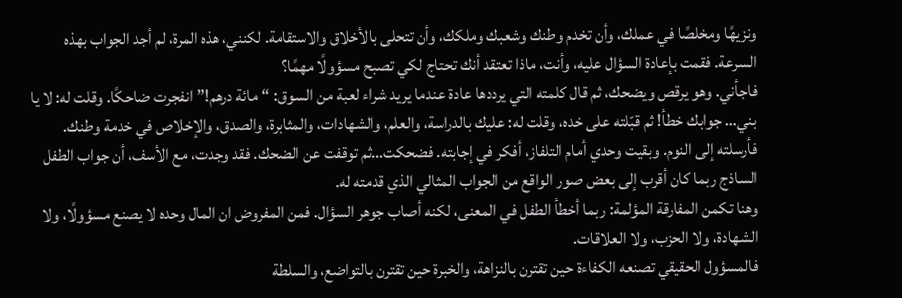ونزيهًا ومخلصًا في عملك، وأن تخدم وطنك وشعبك وملكك، وأن تتحلى بالأخلاق والاستقامة. لكنني، هذه المرة، لم أجد الجواب بهذه السرعة. فقمت بإعادة السؤال عليه، وأنت، ماذا تعتقد أنك تحتاج لكي تصبح مسؤولًا مهمًا؟
فاجأني. وهو يرقص ويضحك، ثم قال كلمته التي يرددها عادة عندما يريد شراء لعبة من السوق: “مائة درهم!” انفجرت ضاحكًا. وقلت له: لا يا بني… جوابك خطأ! ثم قبّلته على خده، وقلت له: عليك بالدراسة، والعلم، والشهادات، والمثابرة، والصدق، والإخلاص في خدمة وطنك. فأرسلته إلى النوم. وبقيت وحدي أمام التلفاز، أفكر في إجابته. فضحكت…ثم توقفت عن الضحك. فقد وجدت، مع الأسف، أن جواب الطفل الساذج ربما كان أقرب إلى بعض صور الواقع من الجواب المثالي الذي قدمته له.
وهنا تكمن المفارقة المؤلمة: ربما أخطأ الطفل في المعنى، لكنه أصاب جوهر السؤال. فمن المفروض ان المال وحده لا يصنع مسؤولًا، ولا الشهادة، ولا الحزب، ولا العلاقات.
فالمسؤول الحقيقي تصنعه الكفاءة حين تقترن بالنزاهة، والخبرة حين تقترن بالتواضع، والسلطة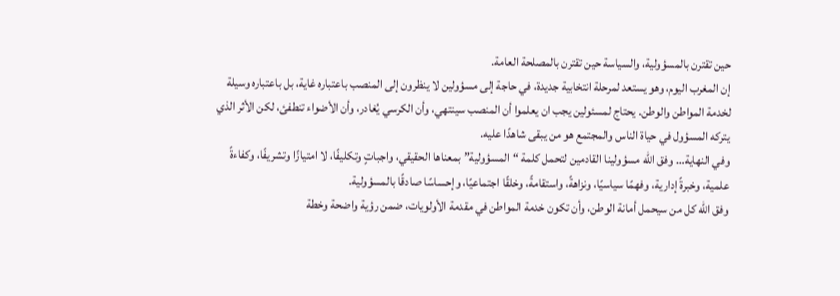حين تقترن بالمسؤولية، والسياسة حين تقترن بالمصلحة العامة.
إن المغرب اليوم، وهو يستعد لمرحلة انتخابية جديدة، في حاجة إلى مسؤولين لا ينظرون إلى المنصب باعتباره غاية، بل باعتباره وسيلة لخدمة المواطن والوطن. يحتاج لمسئولين يجب ان يعلموا أن المنصب سينتهي، وأن الكرسي يُغادر، وأن الأضواء تنطفئ، لكن الأثر الذي يتركه المسؤول في حياة الناس والمجتمع هو من يبقى شاهدًا عليه.
وفي النهاية… وفق الله مسؤولينا القادمين لتحمل كلمة “المسؤولية” بمعناها الحقيقي، واجباتٍ وتكليفًا، لا امتيازًا وتشريفًا، وكفاءةً علمية، وخبرةً إدارية، وفهمًا سياسيًا، ونزاهةً، واستقامةً، وخلقًا اجتماعيًا، وإحساسًا صادقًا بالمسؤولية.
وفق الله كل من سيحمل أمانة الوطن، وأن تكون خدمة المواطن في مقدمة الأولويات، ضمن رؤية واضحة وخطة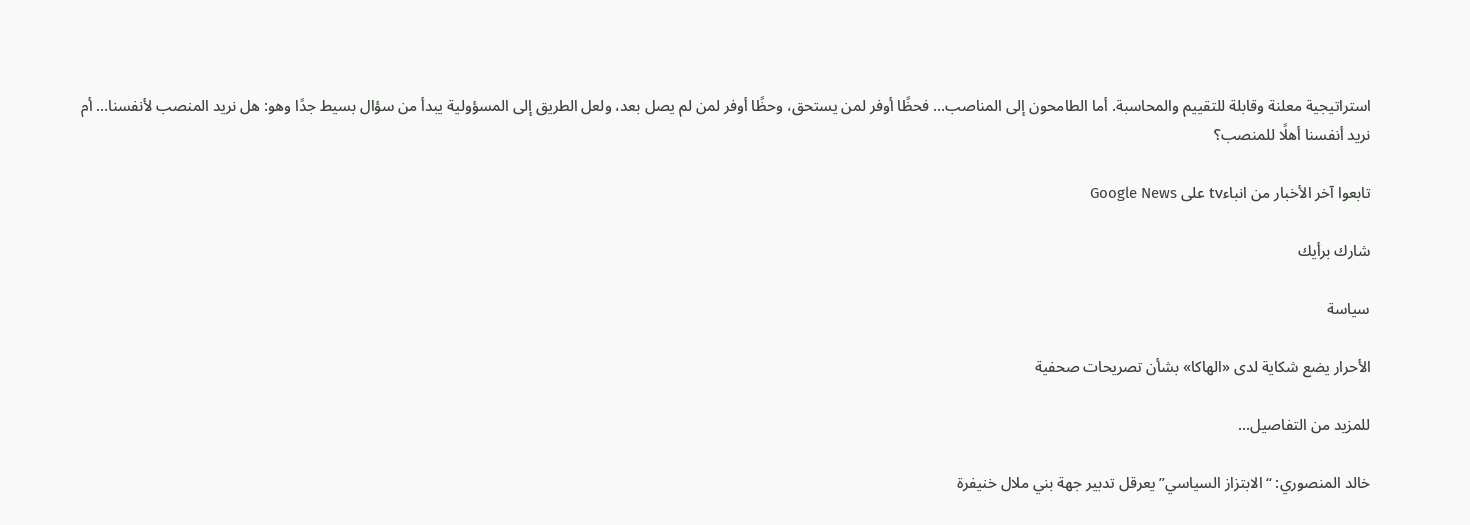استراتيجية معلنة وقابلة للتقييم والمحاسبة. أما الطامحون إلى المناصب… فحظًا أوفر لمن يستحق، وحظًا أوفر لمن لم يصل بعد، ولعل الطريق إلى المسؤولية يبدأ من سؤال بسيط جدًا وهو: هل نريد المنصب لأنفسنا… أم نريد أنفسنا أهلًا للمنصب؟

تابعوا آخر الأخبار من انباءtv على Google News

شارك برأيك

سياسة

الأحرار يضع شكاية لدى «الهاكا» بشأن تصريحات صحفية

للمزيد من التفاصيل...

خالد المنصوري: “الابتزاز السياسي” يعرقل تدبير جهة بني ملال خنيفرة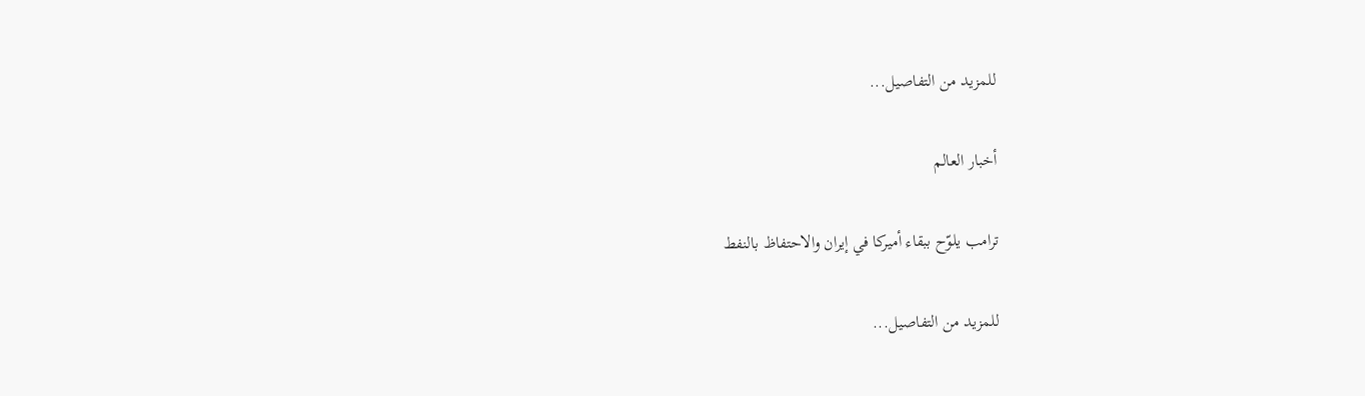للمزيد من التفاصيل...

أخبار العالم

ترامب يلوّح ببقاء أميركا في إيران والاحتفاظ بالنفط

للمزيد من التفاصيل...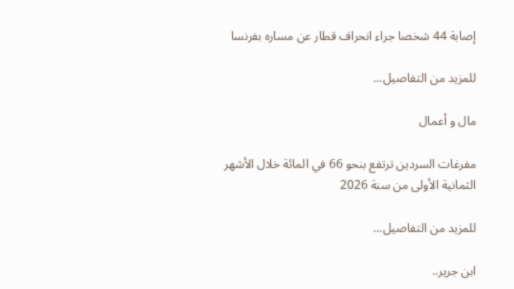إصابة 44 شخصا جراء انحراف قطار عن مساره بفرنسا

للمزيد من التفاصيل...

مال و أعمال

مفرغات السردين ترتفع بنحو 66 في المائة خلال الأشهر الثمانية الأولى من سنة 2026

للمزيد من التفاصيل...

ابن جرير..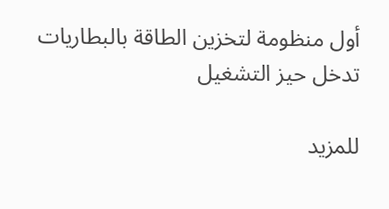أول منظومة لتخزين الطاقة بالبطاريات تدخل حيز التشغيل

للمزيد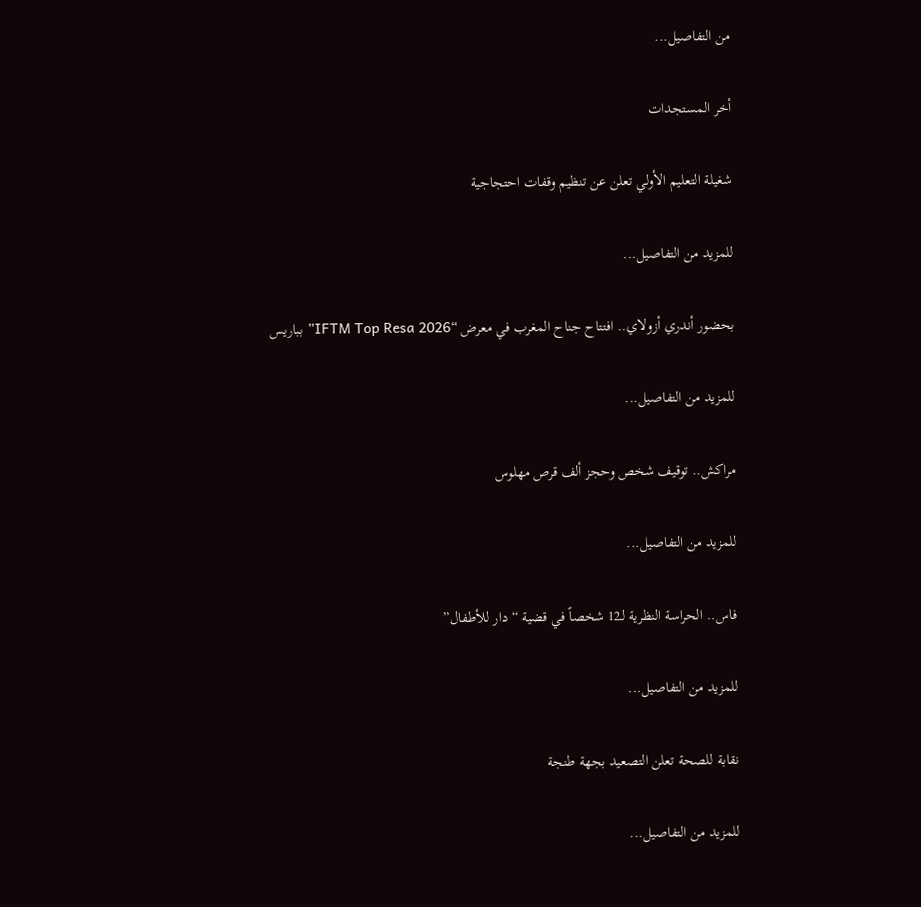من التفاصيل...

أخر المستجدات

شغيلة التعليم الأولي تعلن عن تنظيم وقفات احتجاجية

للمزيد من التفاصيل...

بحضور أندري أزولاي.. افتتاح جناح المغرب في معرض “IFTM Top Resa 2026” بباريس

للمزيد من التفاصيل...

مراكش.. توقيف شخص وحجز ألف قرص مهلوس

للمزيد من التفاصيل...

فاس.. الحراسة النظرية لـ12 شخصاً في قضية “دار للأطفال”

للمزيد من التفاصيل...

نقابة للصحة تعلن التصعيد بجهة طنجة

للمزيد من التفاصيل...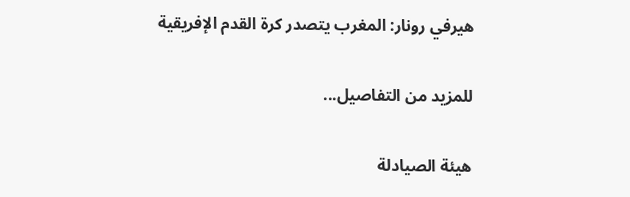هيرفي رونار: المغرب يتصدر كرة القدم الإفريقية

للمزيد من التفاصيل...

هيئة الصيادلة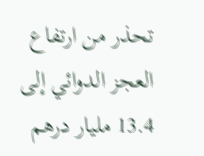تحذر من ارتفاع العجز الدوائي إلى 13.4 مليار درهم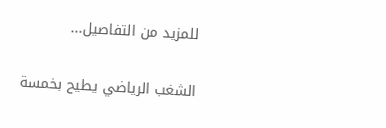للمزيد من التفاصيل...

الشغب الرياضي يطيح بخمسة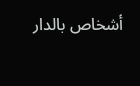أشخاص بالدار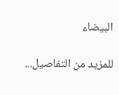البيضاء

للمزيد من التفاصيل...